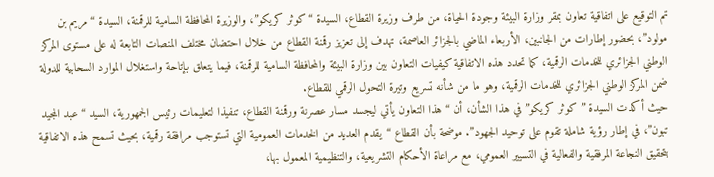تم التوقيع على اتفاقية تعاون بمقر وزارة البيئة وجودة الحياة، من طرف وزيرة القطاع، السيدة “كوثر كريكو”، والوزيرة المحافظة السامية للرقمنة، السيدة “مريم بن مولود”، بحضور إطارات من الجانبين، الأربعاء الماضي بالجزائر العاصمة، تهدف إلى تعزيز رقمنة القطاع من خلال احتضان مختلف المنصات التابعة له على مستوى المركز الوطني الجزائري للخدمات الرقمية، كما تحدد هذه الاتفاقية كيفيات التعاون بين وزارة البيئة والمحافظة السامية للرقمنة، فيما يتعلق بإتاحة واستغلال الموارد السحابية للدولة ضمن المركز الوطني الجزائري للخدمات الرقمية، وهو ما من شأنه تسريع وتيرة التحول الرقمي للقطاع.
حيث أكدت السيدة ” كوثر كريكو” في هذا الشأن، أن “هذا التعاون يأتي ليجسد مسار عصرنة ورقمنة القطاع، تنفيذا لتعليمات رئيس الجمهورية، السيد “عبد المجيد تبون”، في إطار رؤية شاملة تقوم على توحيد الجهود”. موضحة بأن القطاع “يقدم العديد من الخدمات العمومية التي تستوجب مرافقة رقمية، بحيث تسمح هذه الاتفاقية بتحقيق النجاعة المرفقية والفعالية في التسيير العمومي، مع مراعاة الأحكام التشريعية، والتنظيمية المعمول بها،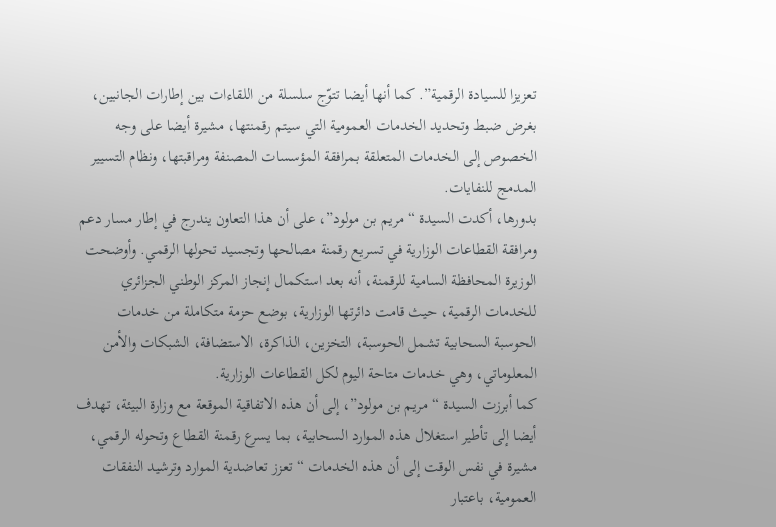تعزيزا للسيادة الرقمية”. كما أنها أيضا تتوّج سلسلة من اللقاءات بين إطارات الجانبين، بغرض ضبط وتحديد الخدمات العمومية التي سيتم رقمنتها، مشيرة أيضا على وجه الخصوص إلى الخدمات المتعلقة بمرافقة المؤسسات المصنفة ومراقبتها، ونظام التسيير المدمج للنفايات.
بدورها، أكدت السيدة “مريم بن مولود”، على أن هذا التعاون يندرج في إطار مسار دعم ومرافقة القطاعات الوزارية في تسريع رقمنة مصالحها وتجسيد تحولها الرقمي. وأوضحت الوزيرة المحافظة السامية للرقمنة، أنه بعد استكمال إنجاز المركز الوطني الجزائري للخدمات الرقمية، حيث قامت دائرتها الوزارية، بوضع حزمة متكاملة من خدمات الحوسبة السحابية تشمل الحوسبة، التخزين، الذاكرة، الاستضافة، الشبكات والأمن المعلوماتي، وهي خدمات متاحة اليوم لكل القطاعات الوزارية.
كما أبرزت السيدة “مريم بن مولود”، إلى أن هذه الاتفاقية الموقعة مع وزارة البيئة، تهدف أيضا إلى تأطير استغلال هذه الموارد السحابية، بما يسرع رقمنة القطاع وتحوله الرقمي، مشيرة في نفس الوقت إلى أن هذه الخدمات “تعزز تعاضدية الموارد وترشيد النفقات العمومية، باعتبار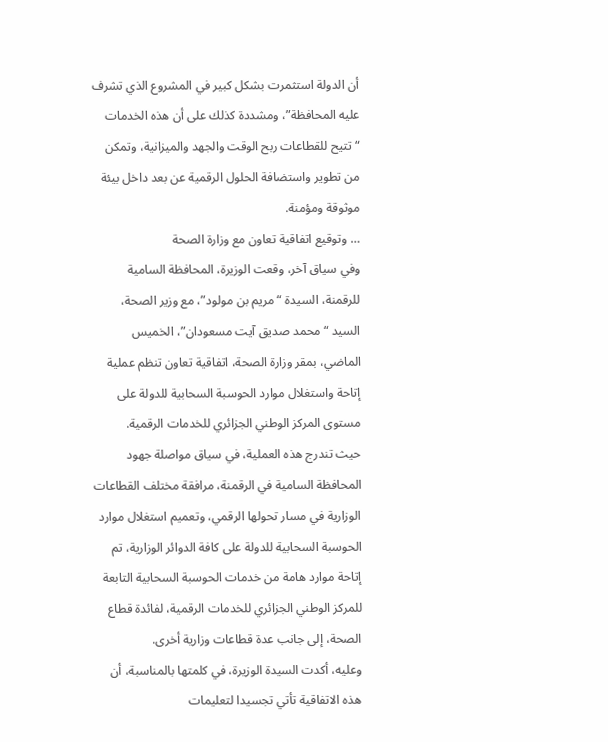أن الدولة استثمرت بشكل كبير في المشروع الذي تشرف عليه المحافظة”، ومشددة كذلك على أن هذه الخدمات “تتيح للقطاعات ربح الوقت والجهد والميزانية، وتمكن من تطوير واستضافة الحلول الرقمية عن بعد داخل بيئة موثوقة ومؤمنة.
… وتوقيع اتفاقية تعاون مع وزارة الصحة
وفي سياق آخر، وقعت الوزيرة، المحافظة السامية للرقمنة، السيدة “مريم بن مولود”، مع وزير الصحة، السيد “محمد صديق آيت مسعودان”، الخميس الماضي، بمقر وزارة الصحة، اتفاقية تعاون تنظم عملية إتاحة واستغلال موارد الحوسبة السحابية للدولة على مستوى المركز الوطني الجزائري للخدمات الرقمية.
حيث تندرج هذه العملية، في سياق مواصلة جهود المحافظة السامية في الرقمنة، مرافقة مختلف القطاعات الوزارية في مسار تحولها الرقمي، وتعميم استغلال موارد الحوسبة السحابية للدولة على كافة الدوائر الوزارية، تم إتاحة موارد هامة من خدمات الحوسبة السحابية التابعة للمركز الوطني الجزائري للخدمات الرقمية، لفائدة قطاع الصحة، إلى جانب عدة قطاعات وزارية أخرى.
وعليه، أكدت السيدة الوزيرة، في كلمتها بالمناسبة، أن هذه الاتفاقية تأتي تجسيدا لتعليمات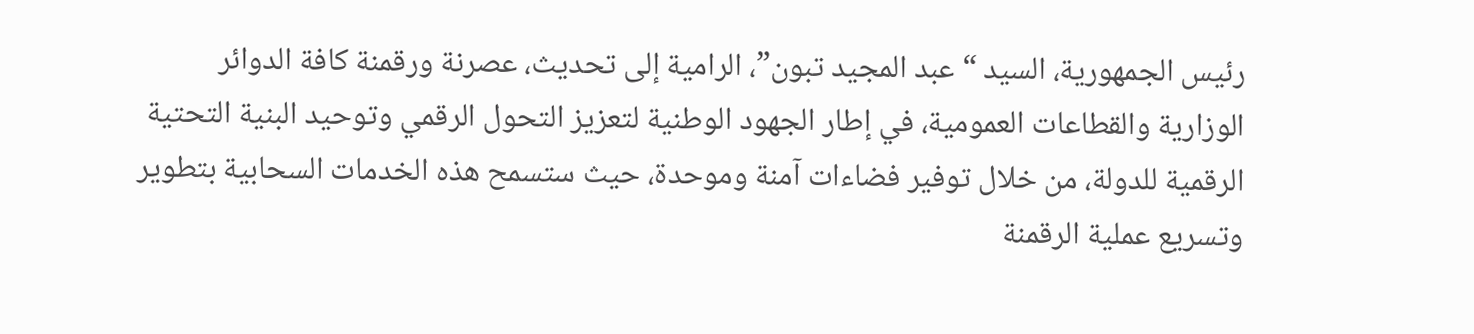رئيس الجمهورية، السيد “عبد المجيد تبون”، الرامية إلى تحديث، عصرنة ورقمنة كافة الدوائر الوزارية والقطاعات العمومية، في إطار الجهود الوطنية لتعزيز التحول الرقمي وتوحيد البنية التحتية الرقمية للدولة، من خلال توفير فضاءات آمنة وموحدة، حيث ستسمح هذه الخدمات السحابية بتطوير وتسريع عملية الرقمنة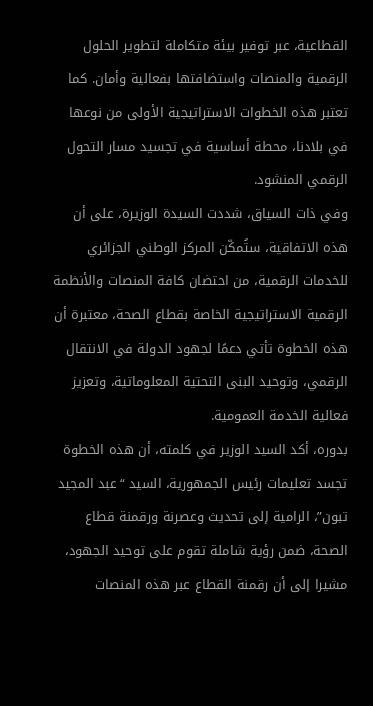القطاعية، عبر توفير بيئة متكاملة لتطوير الحلول الرقمية والمنصات واستضافتها بفعالية وأمان. كما تعتبر هذه الخطوات الاستراتيجية الأولى من نوعها في بلادنا، محطة أساسية في تجسيد مسار التحول الرقمي المنشود.
وفي ذات السياق، شددت السيدة الوزيرة، على أن هذه الاتفاقية، ستُمكّن المركز الوطني الجزائري للخدمات الرقمية، من احتضان كافة المنصات والأنظمة الرقمية الاستراتيجية الخاصة بقطاع الصحة، معتبرة أن هذه الخطوة تأتي دعمًا لجهود الدولة في الانتقال الرقمي، وتوحيد البنى التحتية المعلوماتية، وتعزيز فعالية الخدمة العمومية.
بدوره، أكد السيد الوزير في كلمته، أن هذه الخطوة تجسد تعليمات رئيس الجمهورية، السيد “عبد المجيد تبون”، الرامية إلى تحديث وعصرنة ورقمنة قطاع الصحة، ضمن رؤية شاملة تقوم على توحيد الجهود، مشيرا إلى أن رقمنة القطاع عبر هذه المنصات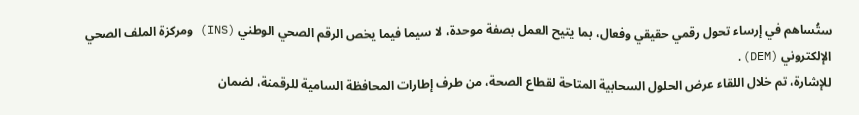ستُساهم في إرساء تحول رقمي حقيقي وفعال، بما يتيح العمل بصفة موحدة، لا سيما فيما يخص الرقم الصحي الوطني (INS) ومركزة الملف الصحي الإلكتروني (DEM).
للإشارة، تم خلال اللقاء عرض الحلول السحابية المتاحة لقطاع الصحة، من طرف إطارات المحافظة السامية للرقمنة، لضمان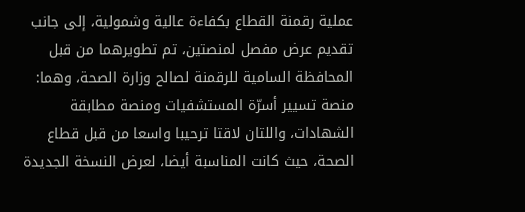عملية رقمنة القطاع بكفاءة عالية وشمولية، إلى جانب تقديم عرض مفصل لمنصتين، تم تطويرهما من قبل المحافظة السامية للرقمنة لصالح وزارة الصحة، وهما: منصة تسيير أسرّة المستشفيات ومنصة مطابقة الشهادات، واللتان لاقتا ترحيبا واسعا من قبل قطاع الصحة، حيث كانت المناسبة أيضا، لعرض النسخة الجديدة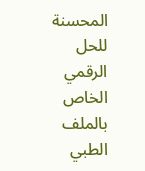المحسنة للحل الرقمي الخاص بالملف الطبي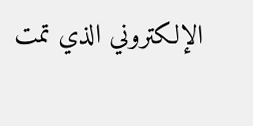الإلكتروني الذي تمت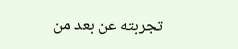تجربته عن بعد من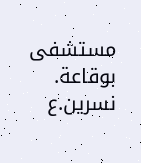مستشفى بوقاعة.
نسرين.ع